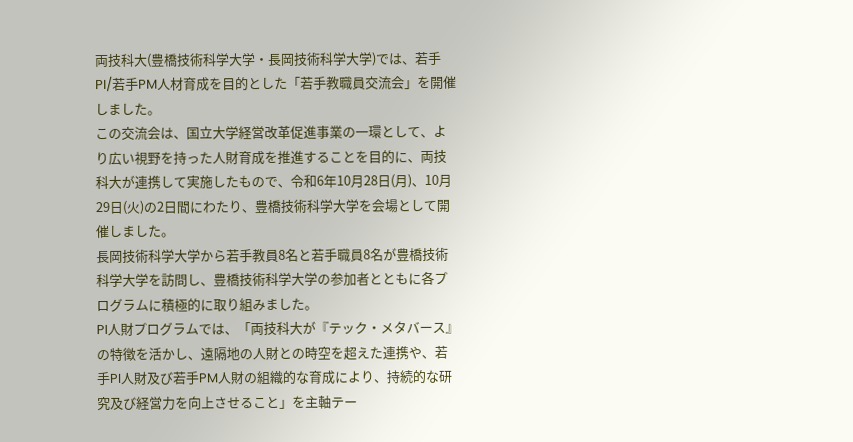両技科大(豊橋技術科学大学・長岡技術科学大学)では、若手PI/若手PM人材育成を目的とした「若手教職員交流会」を開催しました。
この交流会は、国立大学経営改革促進事業の一環として、より広い視野を持った人財育成を推進することを目的に、両技科大が連携して実施したもので、令和6年10月28日(月)、10月29日(火)の2日間にわたり、豊橋技術科学大学を会場として開催しました。
長岡技術科学大学から若手教員8名と若手職員8名が豊橋技術科学大学を訪問し、豊橋技術科学大学の参加者とともに各プログラムに積極的に取り組みました。
PI人財プログラムでは、「両技科大が『テック・メタバース』の特徴を活かし、遠隔地の人財との時空を超えた連携や、若手PI人財及び若手PM人財の組織的な育成により、持続的な研究及び経営力を向上させること」を主軸テー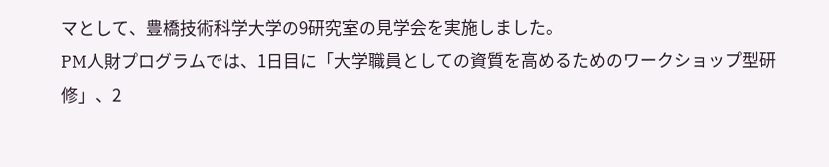マとして、豊橋技術科学大学の9研究室の見学会を実施しました。
PM人財プログラムでは、1日目に「大学職員としての資質を高めるためのワークショップ型研修」、2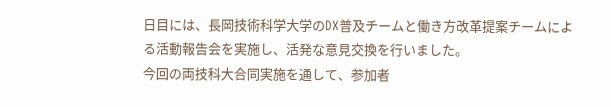日目には、長岡技術科学大学のDX普及チームと働き方改革提案チームによる活動報告会を実施し、活発な意見交換を行いました。
今回の両技科大合同実施を通して、参加者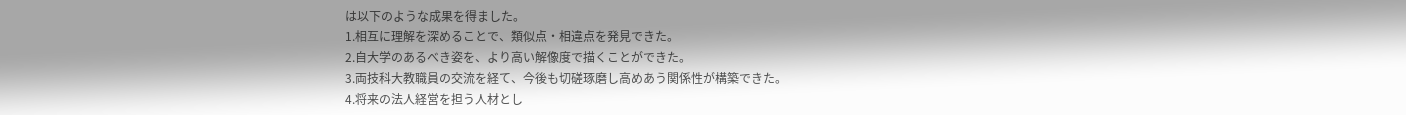は以下のような成果を得ました。
1.相互に理解を深めることで、類似点・相違点を発見できた。
2.自大学のあるべき姿を、より高い解像度で描くことができた。
3.両技科大教職員の交流を経て、今後も切磋琢磨し高めあう関係性が構築できた。
4.将来の法人経営を担う人材とし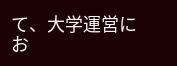て、大学運営にお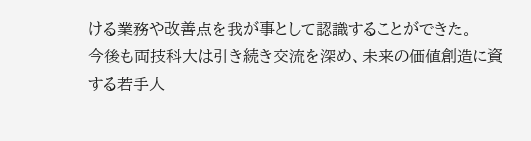ける業務や改善点を我が事として認識することができた。
今後も両技科大は引き続き交流を深め、未来の価値創造に資する若手人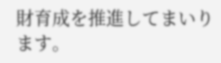財育成を推進してまいります。